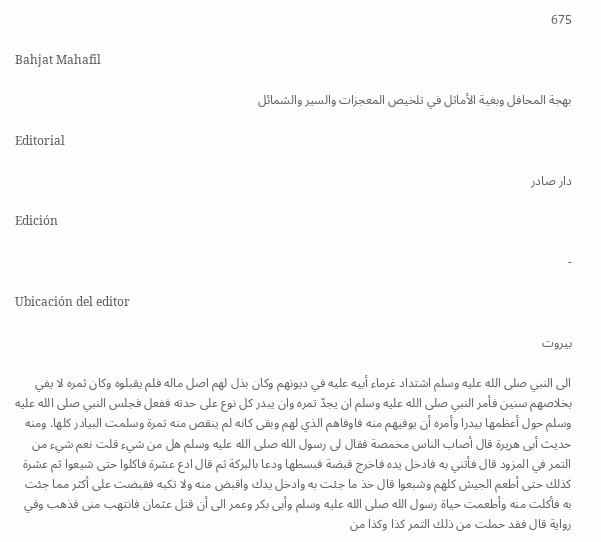675

Bahjat Mahafil

بهجة المحافل وبغية الأماثل في تلخيص المعجزات والسير والشمائل

Editorial

دار صادر

Edición

-

Ubicación del editor

بيروت

الى النبي صلى الله عليه وسلم اشتداد غرماء أبيه عليه في ديونهم وكان بذل لهم اصل ماله فلم يقبلوه وكان ثمره لا يفي بخلاصهم سنين فأمر النبي صلى الله عليه وسلم ان يجدّ تمره وان يبدر كل نوع على حدته ففعل فجلس النبي صلى الله عليه وسلم حول أعظمها بيدرا وأمره أن يوفيهم منه فاوفاهم الذي لهم وبقى كانه لم ينقص منه تمرة وسلمت البيادر كلها. ومنه حديث أبى هريرة قال أصاب الناس مخمصة فقال لى رسول الله صلى الله عليه وسلم هل من شيء قلت نعم شيء من التمر في المزود قال فأتني به فادخل يده فاخرج قبضة فبسطها ودعا بالبركة ثم قال ادع عشرة فاكلوا حتى شيعوا ثم عشرة كذلك حتى أطعم الجيش كلهم وشبعوا قال خذ ما جئت به وادخل يدك واقبض منه ولا تكبه فقبضت على أكثر مما جئت به فأكلت منه وأطعمت حياة رسول الله صلى الله عليه وسلم وأبى بكر وعمر الى أن قتل عثمان فانتهب منى فذهب وفي رواية قال فقد حملت من ذلك التمر كذا وكذا من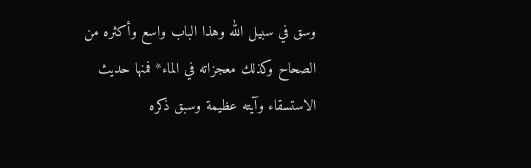وسق في سبيل الله وهذا الباب واسع وأكثره من الصحاح وكذلك معجزاته في الماء* فمنها حديث الاستسقاء وآيته عظيمة وسبق ذكره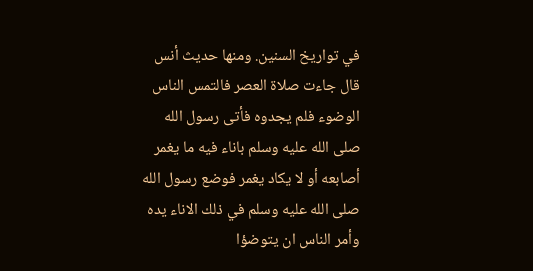في تواريخ السنين. ومنها حديث أنس قال جاءت صلاة العصر فالتمس الناس الوضوء فلم يجدوه فأتى رسول الله صلى الله عليه وسلم باناء فيه ما يغمر أصابعه أو لا يكاد يغمر فوضع رسول الله صلى الله عليه وسلم في ذلك الاناء يده وأمر الناس ان يتوضؤا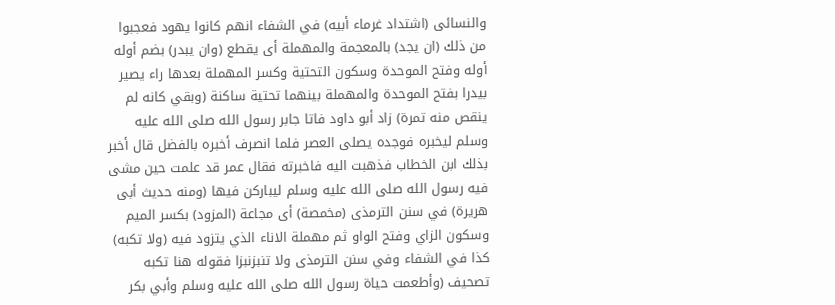والنسائى (اشتداد غرماء أبيه) في الشفاء انهم كانوا يهود فعجبوا من ذلك (ان يجد) بالمعجمة والمهملة أى يقطع (وان يبدر) بضم أوله أوله وفتح الموحدة وسكون التحتية وكسر المهملة بعدها راء يصير بيدرا بفتح الموحدة والمهملة بينهما تحتية ساكنة (وبقي كانه لم ينقص منه تمرة) زاد أبو داود فاتا جابر رسول الله صلى الله عليه وسلم ليخبره فوجده يصلى العصر فلما انصرف أخبره بالفضل قال أخبر بذلك ابن الخطاب فذهبت اليه فاخبرته فقال عمر قد علمت حين مشى فيه رسول الله صلى الله عليه وسلم ليباركن فيها (ومنه حديث أبى هريرة) في سنن الترمذى (مخمصة) أى مجاعة (المزود) بكسر الميم وسكون الزاي وفتح الواو ثم مهملة الاناء الذي يتزود فيه (ولا تكبه) كذا في الشفاء وفي سنن الترمذى ولا تنبزنبزا فقوله هنا تكبه تصحيف (وأطعمت حياة رسول الله صلى الله عليه وسلم وأبي بكر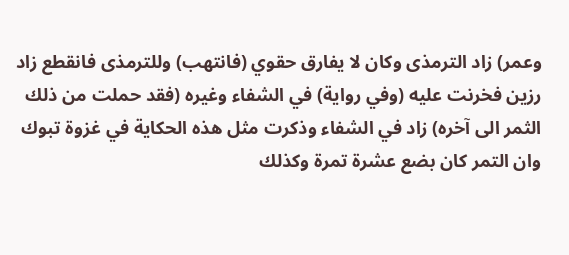وعمر) زاد الترمذى وكان لا يفارق حقوي (فانتهب) وللترمذى فانقطع زاد رزين فخرنت عليه (وفي رواية) في الشفاء وغيره (فقد حملت من ذلك الثمر الى آخره) زاد في الشفاء وذكرت مثل هذه الحكاية في غزوة تبوك وان التمر كان بضع عشرة تمرة وكذلك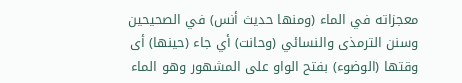معجزاته في الماء (ومنها حديث أنس) في الصحيحين وسنن الترمذى والنسائي (وحانت) أي جاء (حينها) أى وقتها (الوضوء) بفتح الواو على المشهور وهو الماء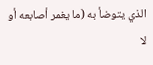الذي يتوضأ به (ما يغمر أصابعه أو لا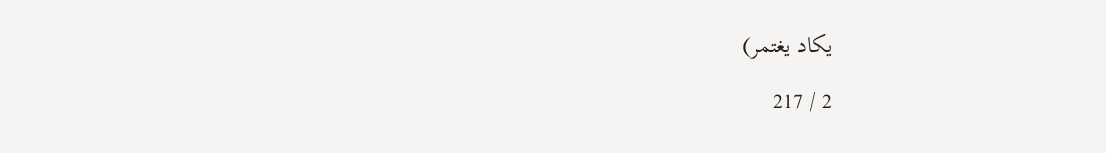يكاد يغتمر)

2 / 217